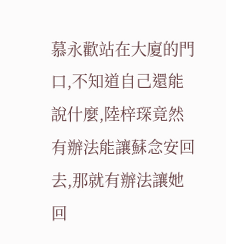慕永歡站在大廈的門口,不知道自己還能說什麼,陸梓琛竟然有辦法能讓蘇念安回去,那就有辦法讓她回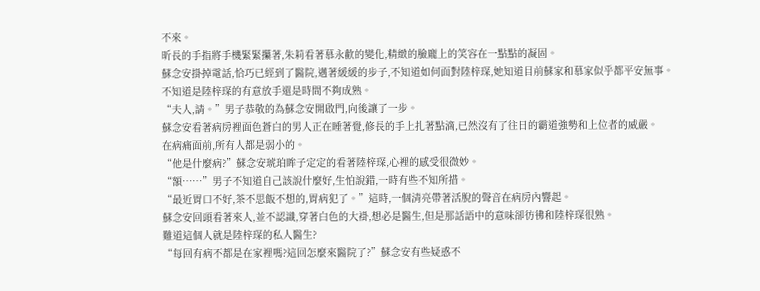不來。
昕長的手指將手機緊緊攥著,朱莉看著慕永歡的變化,精緻的臉龐上的笑容在一點點的凝固。
蘇念安掛掉電話,恰巧已經到了醫院,邁著緩緩的步子,不知道如何面對陸梓琛,她知道目前蘇家和慕家似乎都平安無事。
不知道是陸梓琛的有意放手還是時間不夠成熟。
“夫人,請。”男子恭敬的為蘇念安開啟門,向後讓了一步。
蘇念安看著病房裡面色蒼白的男人正在睡著覺,修長的手上扎著點滴,已然沒有了往日的霸道強勢和上位者的威嚴。
在病痛面前,所有人都是弱小的。
“他是什麼病?”蘇念安琥珀眸子定定的看著陸梓琛,心裡的感受很微妙。
“額……”男子不知道自己該說什麼好,生怕說錯,一時有些不知所措。
“最近胃口不好,茶不思飯不想的,胃病犯了。”這時,一個清亮帶著活脫的聲音在病房內響起。
蘇念安回頭看著來人,並不認識,穿著白色的大褂,想必是醫生,但是那話語中的意味卻彷彿和陸梓琛很熟。
難道這個人就是陸梓琛的私人醫生?
“每回有病不都是在家裡嗎?這回怎麼來醫院了?”蘇念安有些疑惑不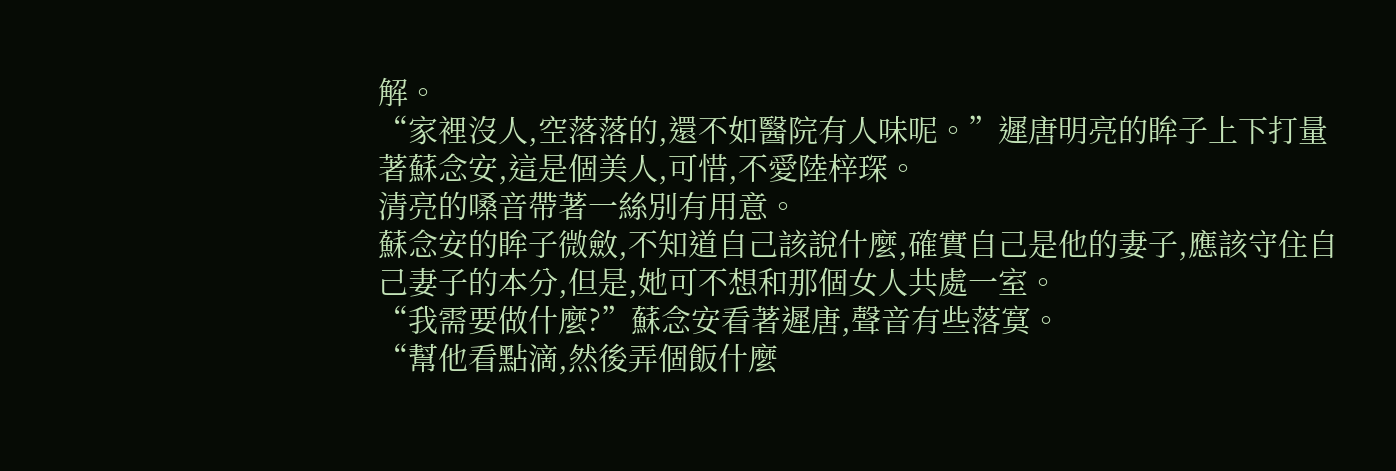解。
“家裡沒人,空落落的,還不如醫院有人味呢。”遲唐明亮的眸子上下打量著蘇念安,這是個美人,可惜,不愛陸梓琛。
清亮的嗓音帶著一絲別有用意。
蘇念安的眸子微斂,不知道自己該說什麼,確實自己是他的妻子,應該守住自己妻子的本分,但是,她可不想和那個女人共處一室。
“我需要做什麼?”蘇念安看著遲唐,聲音有些落寞。
“幫他看點滴,然後弄個飯什麼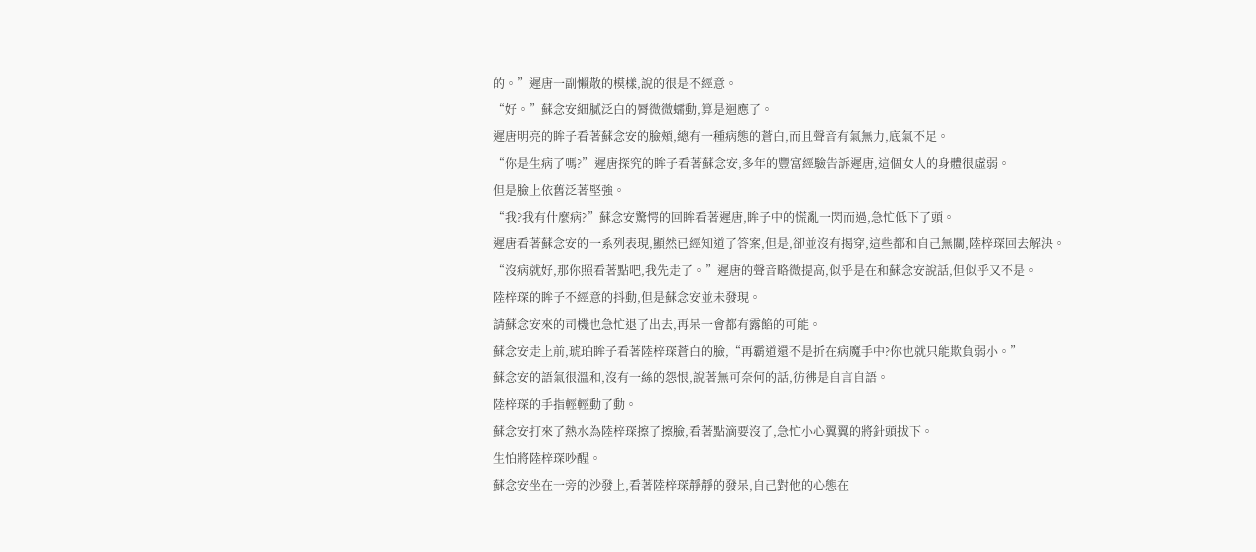的。”遲唐一副懶散的模樣,說的很是不經意。
“好。”蘇念安細膩泛白的脣微微蠕動,算是迴應了。
遲唐明亮的眸子看著蘇念安的臉頰,總有一種病態的蒼白,而且聲音有氣無力,底氣不足。
“你是生病了嗎?”遲唐探究的眸子看著蘇念安,多年的豐富經驗告訴遲唐,這個女人的身體很虛弱。
但是臉上依舊泛著堅強。
“我?我有什麼病?”蘇念安驚愕的回眸看著遲唐,眸子中的慌亂一閃而過,急忙低下了頭。
遲唐看著蘇念安的一系列表現,顯然已經知道了答案,但是,卻並沒有揭穿,這些都和自己無關,陸梓琛回去解決。
“沒病就好,那你照看著點吧,我先走了。”遲唐的聲音略微提高,似乎是在和蘇念安說話,但似乎又不是。
陸梓琛的眸子不經意的抖動,但是蘇念安並未發現。
請蘇念安來的司機也急忙退了出去,再呆一會都有露餡的可能。
蘇念安走上前,琥珀眸子看著陸梓琛蒼白的臉,“再霸道還不是折在病魔手中?你也就只能欺負弱小。”
蘇念安的語氣很溫和,沒有一絲的怨恨,說著無可奈何的話,彷彿是自言自語。
陸梓琛的手指輕輕動了動。
蘇念安打來了熱水為陸梓琛擦了擦臉,看著點滴要沒了,急忙小心翼翼的將針頭拔下。
生怕將陸梓琛吵醒。
蘇念安坐在一旁的沙發上,看著陸梓琛靜靜的發呆,自己對他的心態在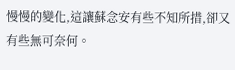慢慢的變化,這讓蘇念安有些不知所措,卻又有些無可奈何。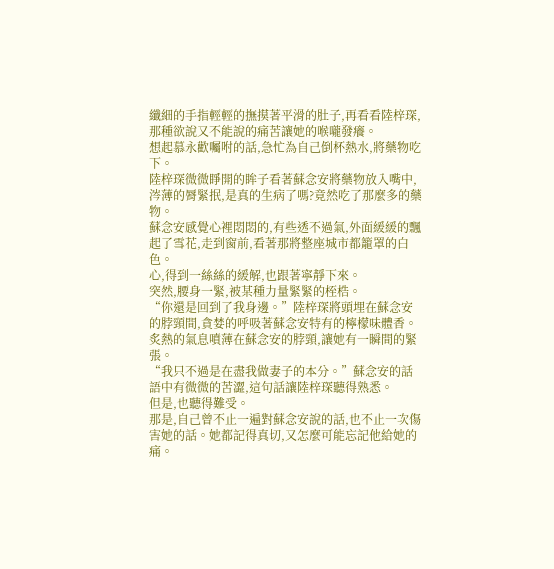纖細的手指輕輕的撫摸著平滑的肚子,再看看陸梓琛,那種欲說又不能說的痛苦讓她的喉嚨發癢。
想起慕永歡囑咐的話,急忙為自己倒杯熱水,將藥物吃下。
陸梓琛微微睜開的眸子看著蘇念安將藥物放入嘴中,涔薄的脣緊抿,是真的生病了嗎?竟然吃了那麼多的藥物。
蘇念安感覺心裡悶悶的,有些透不過氣,外面緩緩的飄起了雪花,走到窗前,看著那將整座城市都籠罩的白色。
心,得到一絲絲的緩解,也跟著寧靜下來。
突然,腰身一緊,被某種力量緊緊的桎梏。
“你還是回到了我身邊。”陸梓琛將頭埋在蘇念安的脖頸間,貪婪的呼吸著蘇念安特有的檸檬味體香。
炙熱的氣息噴薄在蘇念安的脖頸,讓她有一瞬間的緊張。
“我只不過是在盡我做妻子的本分。”蘇念安的話語中有微微的苦澀,這句話讓陸梓琛聽得熟悉。
但是,也聽得難受。
那是,自己曾不止一遍對蘇念安說的話,也不止一次傷害她的話。她都記得真切,又怎麼可能忘記他給她的痛。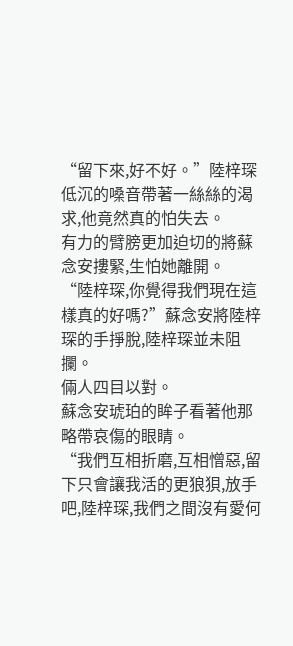“留下來,好不好。”陸梓琛低沉的嗓音帶著一絲絲的渴求,他竟然真的怕失去。
有力的臂膀更加迫切的將蘇念安摟緊,生怕她離開。
“陸梓琛,你覺得我們現在這樣真的好嗎?”蘇念安將陸梓琛的手掙脫,陸梓琛並未阻攔。
倆人四目以對。
蘇念安琥珀的眸子看著他那略帶哀傷的眼睛。
“我們互相折磨,互相憎惡,留下只會讓我活的更狼狽,放手吧,陸梓琛,我們之間沒有愛何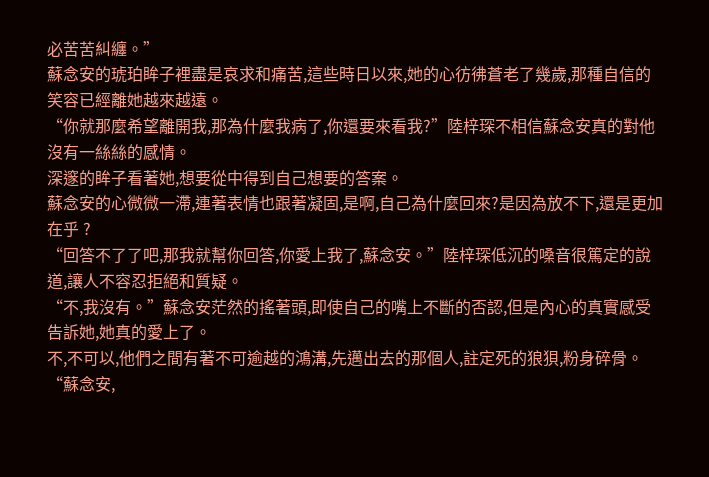必苦苦糾纏。”
蘇念安的琥珀眸子裡盡是哀求和痛苦,這些時日以來,她的心彷彿蒼老了幾歲,那種自信的笑容已經離她越來越遠。
“你就那麼希望離開我,那為什麼我病了,你還要來看我?”陸梓琛不相信蘇念安真的對他沒有一絲絲的感情。
深邃的眸子看著她,想要從中得到自己想要的答案。
蘇念安的心微微一滯,連著表情也跟著凝固,是啊,自己為什麼回來?是因為放不下,還是更加在乎 ?
“回答不了了吧,那我就幫你回答,你愛上我了,蘇念安。”陸梓琛低沉的嗓音很篤定的說道,讓人不容忍拒絕和質疑。
“不,我沒有。”蘇念安茫然的搖著頭,即使自己的嘴上不斷的否認,但是內心的真實感受告訴她,她真的愛上了。
不,不可以,他們之間有著不可逾越的鴻溝,先邁出去的那個人,註定死的狼狽,粉身碎骨。
“蘇念安,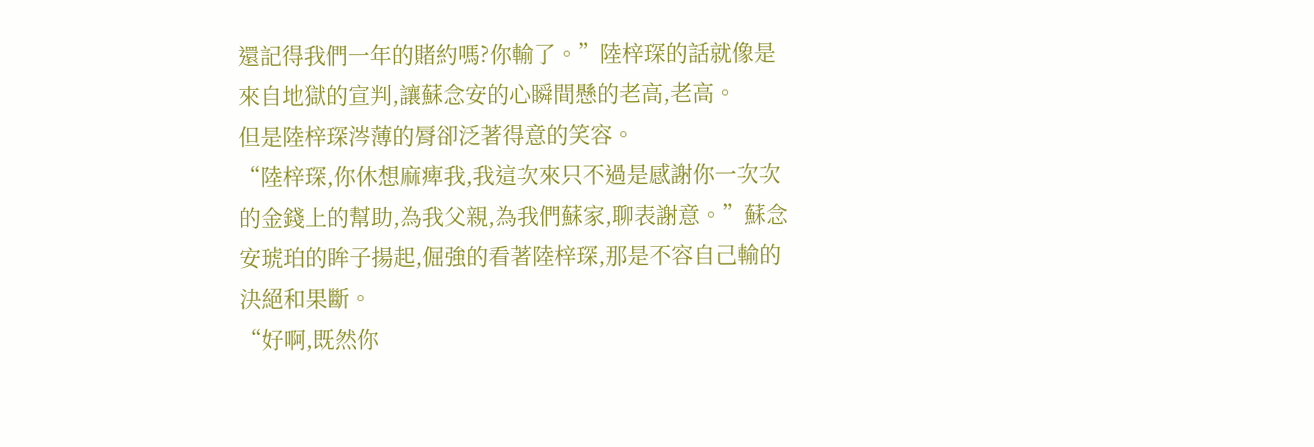還記得我們一年的賭約嗎?你輸了。”陸梓琛的話就像是來自地獄的宣判,讓蘇念安的心瞬間懸的老高,老高。
但是陸梓琛涔薄的脣卻泛著得意的笑容。
“陸梓琛,你休想麻痺我,我這次來只不過是感謝你一次次的金錢上的幫助,為我父親,為我們蘇家,聊表謝意。”蘇念安琥珀的眸子揚起,倔強的看著陸梓琛,那是不容自己輸的決絕和果斷。
“好啊,既然你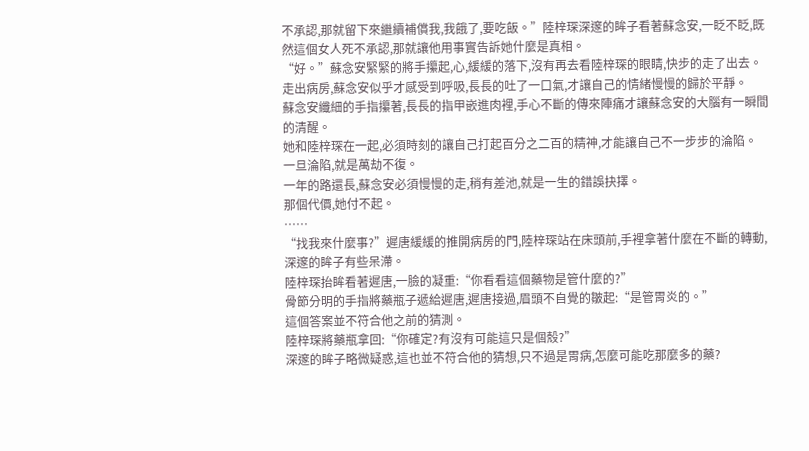不承認,那就留下來繼續補償我,我餓了,要吃飯。”陸梓琛深邃的眸子看著蘇念安,一眨不眨,既然這個女人死不承認,那就讓他用事實告訴她什麼是真相。
“好。”蘇念安緊緊的將手攥起,心,緩緩的落下,沒有再去看陸梓琛的眼睛,快步的走了出去。
走出病房,蘇念安似乎才感受到呼吸,長長的吐了一口氣,才讓自己的情緒慢慢的歸於平靜。
蘇念安纖細的手指攥著,長長的指甲嵌進肉裡,手心不斷的傳來陣痛才讓蘇念安的大腦有一瞬間的清醒。
她和陸梓琛在一起,必須時刻的讓自己打起百分之二百的精神,才能讓自己不一步步的淪陷。
一旦淪陷,就是萬劫不復。
一年的路還長,蘇念安必須慢慢的走,稍有差池,就是一生的錯誤抉擇。
那個代價,她付不起。
……
“找我來什麼事?”遲唐緩緩的推開病房的門,陸梓琛站在床頭前,手裡拿著什麼在不斷的轉動,深邃的眸子有些呆滯。
陸梓琛抬眸看著遲唐,一臉的凝重:“你看看這個藥物是管什麼的?”
骨節分明的手指將藥瓶子遞給遲唐,遲唐接過,眉頭不自覺的皺起:“是管胃炎的。”
這個答案並不符合他之前的猜測。
陸梓琛將藥瓶拿回:“你確定?有沒有可能這只是個殼?”
深邃的眸子略微疑惑,這也並不符合他的猜想,只不過是胃病,怎麼可能吃那麼多的藥?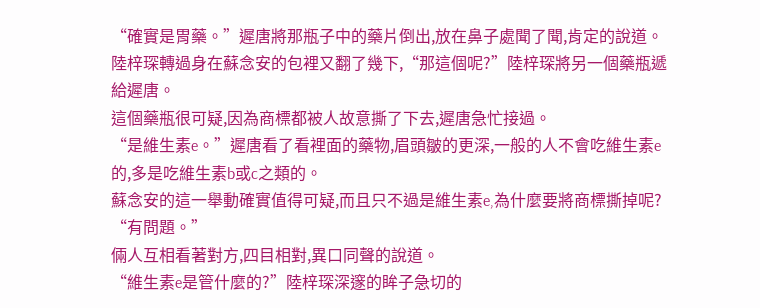“確實是胃藥。”遲唐將那瓶子中的藥片倒出,放在鼻子處聞了聞,肯定的說道。
陸梓琛轉過身在蘇念安的包裡又翻了幾下,“那這個呢?”陸梓琛將另一個藥瓶遞給遲唐。
這個藥瓶很可疑,因為商標都被人故意撕了下去,遲唐急忙接過。
“是維生素e。”遲唐看了看裡面的藥物,眉頭皺的更深,一般的人不會吃維生素e的,多是吃維生素b或c之類的。
蘇念安的這一舉動確實值得可疑,而且只不過是維生素e,為什麼要將商標撕掉呢?
“有問題。”
倆人互相看著對方,四目相對,異口同聲的說道。
“維生素e是管什麼的?”陸梓琛深邃的眸子急切的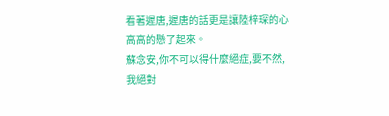看著遲唐,遲唐的話更是讓陸梓琛的心高高的懸了起來。
蘇念安,你不可以得什麼絕症,要不然,我絕對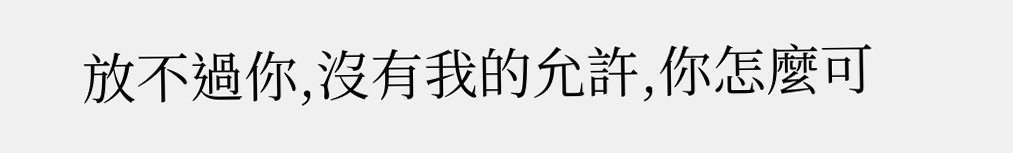放不過你,沒有我的允許,你怎麼可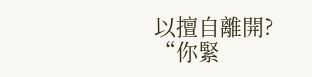以擅自離開?
“你緊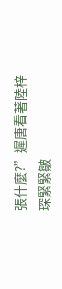張什麼?”遲唐看著陸梓琛緊緊皺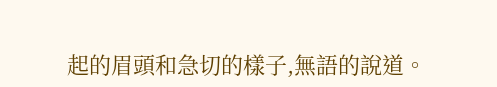起的眉頭和急切的樣子,無語的說道。